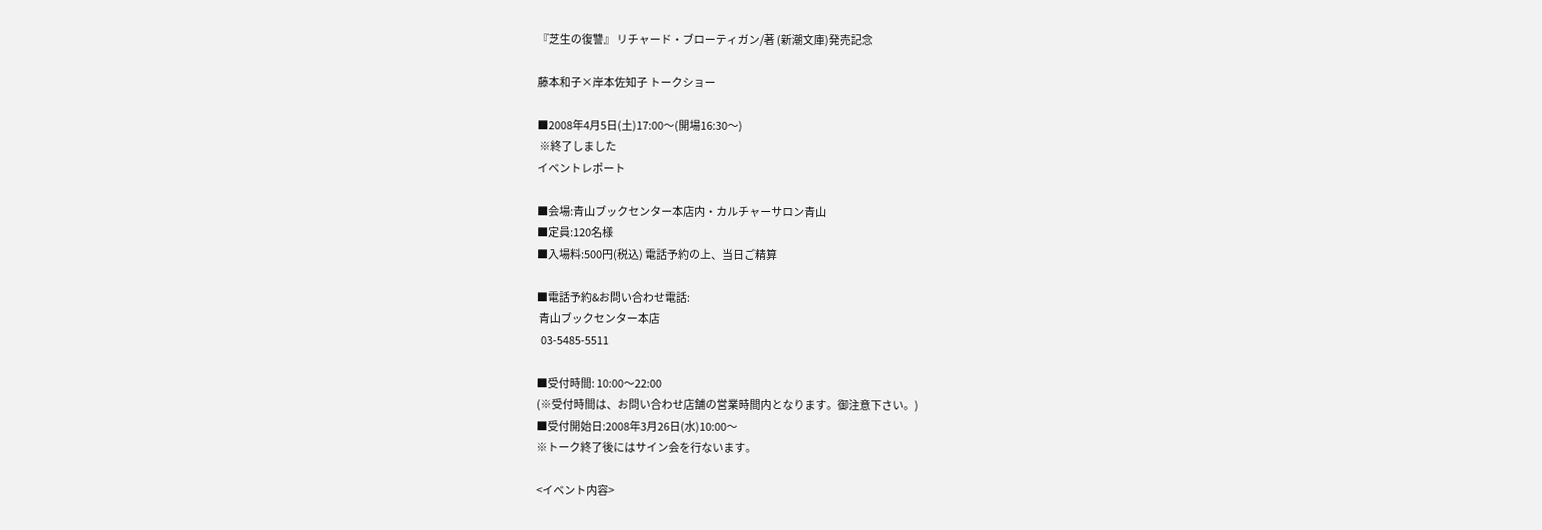『芝生の復讐』 リチャード・ブローティガン/著 (新潮文庫)発売記念

藤本和子×岸本佐知子 トークショー

■2008年4月5日(土)17:00〜(開場16:30〜)
 ※終了しました
イベントレポート

■会場:青山ブックセンター本店内・カルチャーサロン青山
■定員:120名様
■入場料:500円(税込) 電話予約の上、当日ご精算

■電話予約&お問い合わせ電話:
 青山ブックセンター本店
  03-5485-5511

■受付時間: 10:00〜22:00
(※受付時間は、お問い合わせ店舗の営業時間内となります。御注意下さい。)
■受付開始日:2008年3月26日(水)10:00〜
※トーク終了後にはサイン会を行ないます。

<イベント内容>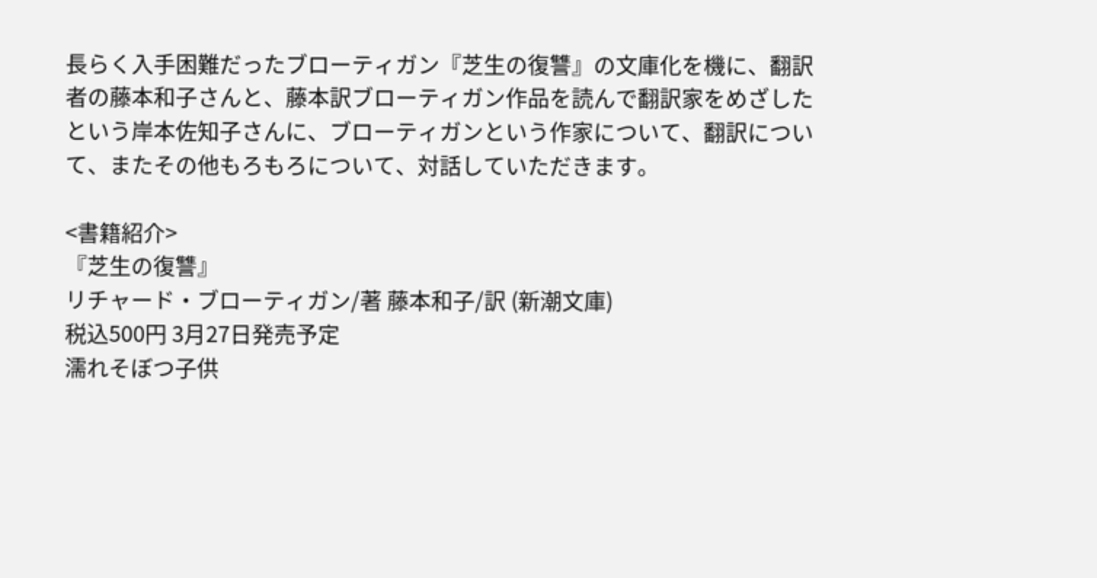長らく入手困難だったブローティガン『芝生の復讐』の文庫化を機に、翻訳者の藤本和子さんと、藤本訳ブローティガン作品を読んで翻訳家をめざしたという岸本佐知子さんに、ブローティガンという作家について、翻訳について、またその他もろもろについて、対話していただきます。

<書籍紹介>
『芝生の復讐』
リチャード・ブローティガン/著 藤本和子/訳 (新潮文庫)
税込500円 3月27日発売予定
濡れそぼつ子供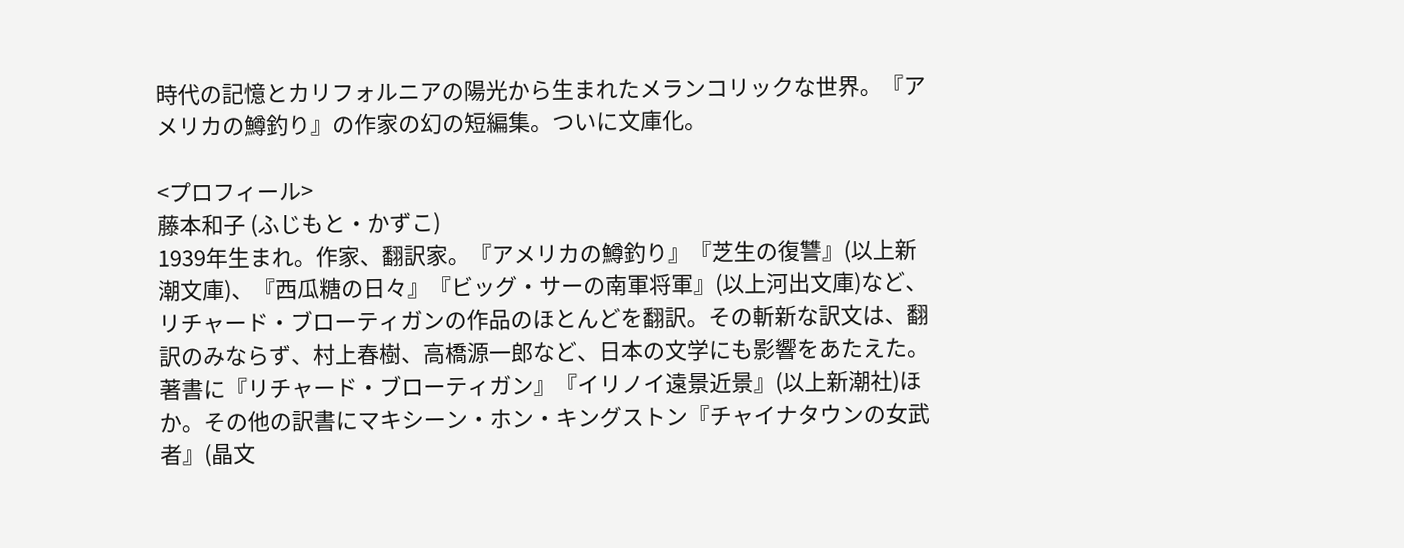時代の記憶とカリフォルニアの陽光から生まれたメランコリックな世界。『アメリカの鱒釣り』の作家の幻の短編集。ついに文庫化。

<プロフィール>
藤本和子 (ふじもと・かずこ)
1939年生まれ。作家、翻訳家。『アメリカの鱒釣り』『芝生の復讐』(以上新潮文庫)、『西瓜糖の日々』『ビッグ・サーの南軍将軍』(以上河出文庫)など、リチャード・ブローティガンの作品のほとんどを翻訳。その斬新な訳文は、翻訳のみならず、村上春樹、高橋源一郎など、日本の文学にも影響をあたえた。著書に『リチャード・ブローティガン』『イリノイ遠景近景』(以上新潮社)ほか。その他の訳書にマキシーン・ホン・キングストン『チャイナタウンの女武者』(晶文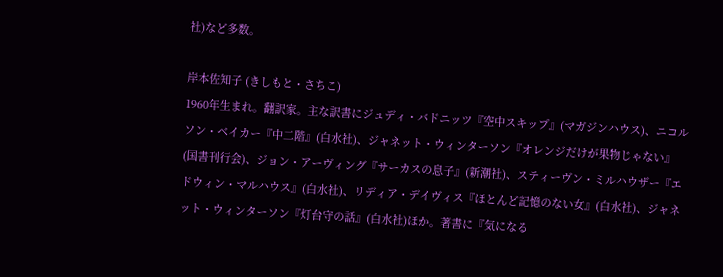社)など多数。

岸本佐知子 (きしもと・さちこ)
1960年生まれ。翻訳家。主な訳書にジュディ・バドニッツ『空中スキップ』(マガジンハウス)、ニコルソン・ベイカー『中二階』(白水社)、ジャネット・ウィンターソン『オレンジだけが果物じゃない』(国書刊行会)、ジョン・アーヴィング『サーカスの息子』(新潮社)、スティーヴン・ミルハウザー『エドウィン・マルハウス』(白水社)、リディア・デイヴィス『ほとんど記憶のない女』(白水社)、ジャネット・ウィンターソン『灯台守の話』(白水社)ほか。著書に『気になる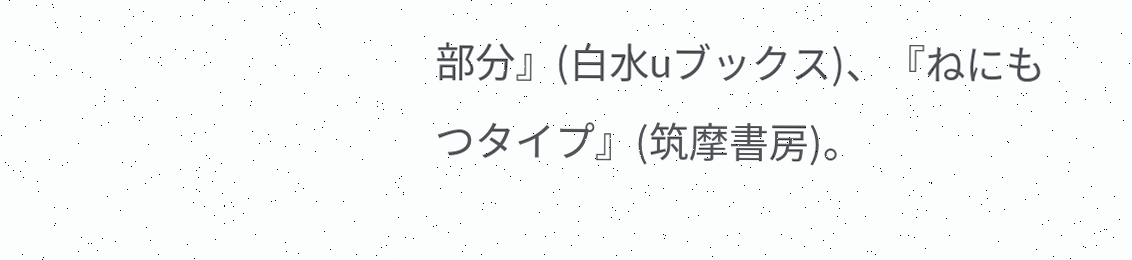部分』(白水uブックス)、『ねにもつタイプ』(筑摩書房)。